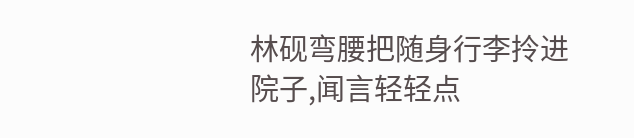林砚弯腰把随身行李拎进院子,闻言轻轻点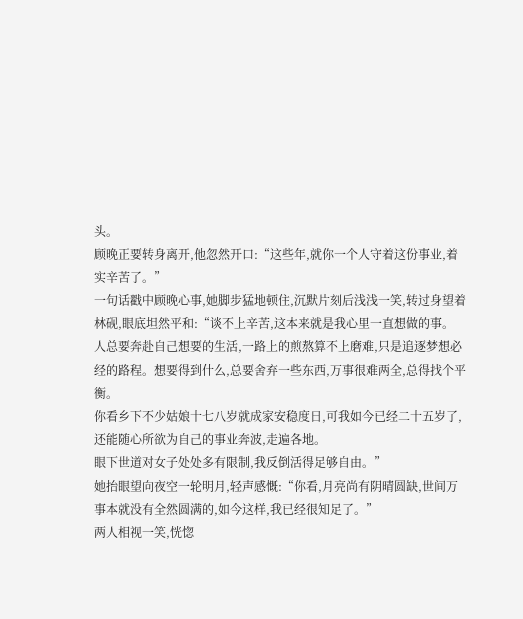头。
顾晚正要转身离开,他忽然开口:“这些年,就你一个人守着这份事业,着实辛苦了。”
一句话戳中顾晚心事,她脚步猛地顿住,沉默片刻后浅浅一笑,转过身望着林砚,眼底坦然平和:“谈不上辛苦,这本来就是我心里一直想做的事。
人总要奔赴自己想要的生活,一路上的煎熬算不上磨难,只是追逐梦想必经的路程。想要得到什么,总要舍弃一些东西,万事很难两全,总得找个平衡。
你看乡下不少姑娘十七八岁就成家安稳度日,可我如今已经二十五岁了,还能随心所欲为自己的事业奔波,走遍各地。
眼下世道对女子处处多有限制,我反倒活得足够自由。”
她抬眼望向夜空一轮明月,轻声感慨:“你看,月亮尚有阴晴圆缺,世间万事本就没有全然圆满的,如今这样,我已经很知足了。”
两人相视一笑,恍惚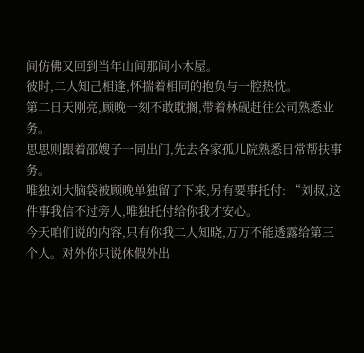间仿佛又回到当年山间那间小木屋。
彼时,二人知己相逢,怀揣着相同的抱负与一腔热忱。
第二日天刚亮,顾晚一刻不敢耽搁,带着林砚赶往公司熟悉业务。
思思则跟着邵嫂子一同出门,先去各家孤儿院熟悉日常帮扶事务。
唯独刘大脑袋被顾晚单独留了下来,另有要事托付: “刘叔,这件事我信不过旁人,唯独托付给你我才安心。
今天咱们说的内容,只有你我二人知晓,万万不能透露给第三个人。对外你只说休假外出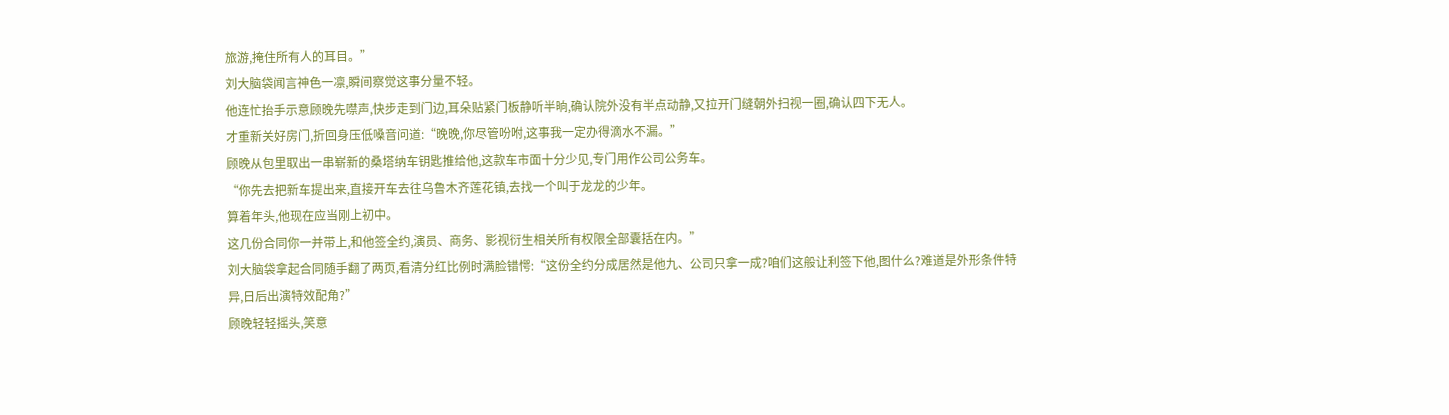旅游,掩住所有人的耳目。”
刘大脑袋闻言神色一凛,瞬间察觉这事分量不轻。
他连忙抬手示意顾晚先噤声,快步走到门边,耳朵贴紧门板静听半晌,确认院外没有半点动静,又拉开门缝朝外扫视一圈,确认四下无人。
才重新关好房门,折回身压低嗓音问道:“晚晚,你尽管吩咐,这事我一定办得滴水不漏。”
顾晚从包里取出一串崭新的桑塔纳车钥匙推给他,这款车市面十分少见,专门用作公司公务车。
“你先去把新车提出来,直接开车去往乌鲁木齐莲花镇,去找一个叫于龙龙的少年。
算着年头,他现在应当刚上初中。
这几份合同你一并带上,和他签全约,演员、商务、影视衍生相关所有权限全部囊括在内。”
刘大脑袋拿起合同随手翻了两页,看清分红比例时满脸错愕:“这份全约分成居然是他九、公司只拿一成?咱们这般让利签下他,图什么?难道是外形条件特异,日后出演特效配角?”
顾晚轻轻摇头,笑意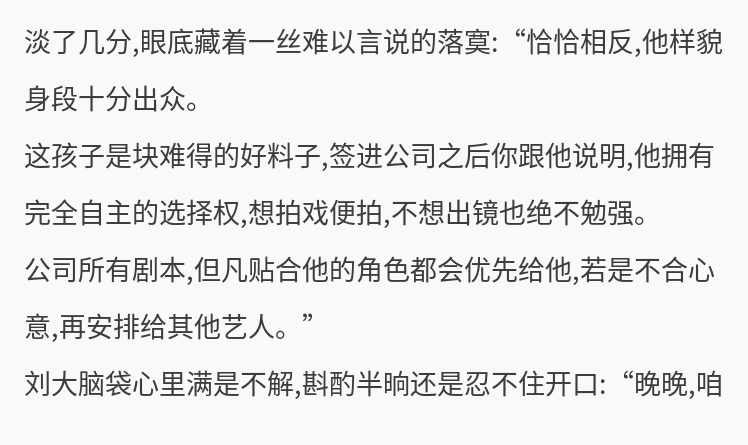淡了几分,眼底藏着一丝难以言说的落寞:“恰恰相反,他样貌身段十分出众。
这孩子是块难得的好料子,签进公司之后你跟他说明,他拥有完全自主的选择权,想拍戏便拍,不想出镜也绝不勉强。
公司所有剧本,但凡贴合他的角色都会优先给他,若是不合心意,再安排给其他艺人。”
刘大脑袋心里满是不解,斟酌半晌还是忍不住开口:“晚晚,咱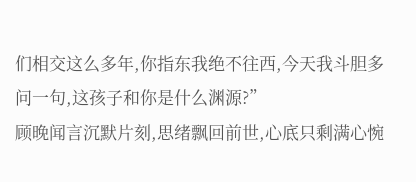们相交这么多年,你指东我绝不往西,今天我斗胆多问一句,这孩子和你是什么渊源?”
顾晚闻言沉默片刻,思绪飘回前世,心底只剩满心惋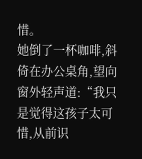惜。
她倒了一杯咖啡,斜倚在办公桌角,望向窗外轻声道:“我只是觉得这孩子太可惜,从前识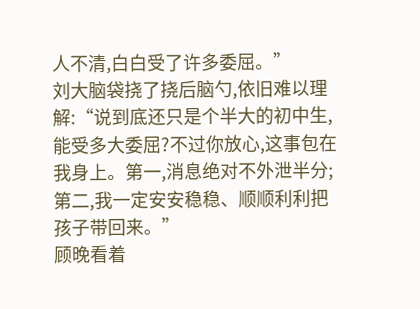人不清,白白受了许多委屈。”
刘大脑袋挠了挠后脑勺,依旧难以理解:“说到底还只是个半大的初中生,能受多大委屈?不过你放心,这事包在我身上。第一,消息绝对不外泄半分;第二,我一定安安稳稳、顺顺利利把孩子带回来。”
顾晚看着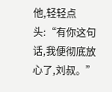他,轻轻点头:“有你这句话,我便彻底放心了,刘叔。”